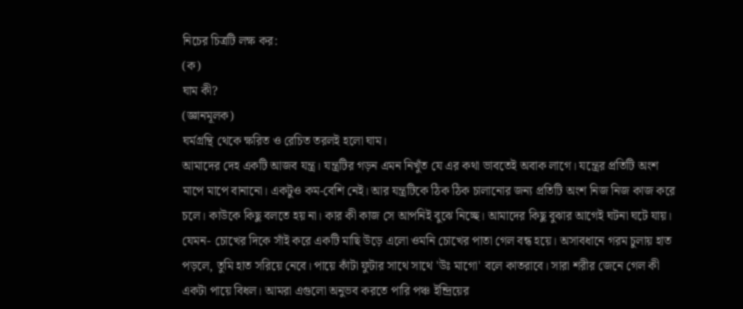নিচের চিত্রটি লক্ষ কর:
(ক)
ঘাম কী?
(জ্ঞানমূলক)
ঘর্মগ্রন্থি থেকে ক্ষরিত ও রেচিত তরলই হলো ঘাম।
আমাদের দেহ একটি আজব যন্ত্র। যন্ত্রটির গড়ন এমন নিখুঁত যে এর কথা ভাবতেই অবাক লাগে। যন্ত্রের প্রতিটি অংশ মাপে মাপে বানানো। একটুও কম-বেশি নেই। আর যন্ত্রটিকে ঠিক ঠিক চালানোর জন্য প্রতিটি অংশ নিজ নিজ কাজ করে চলে। কাউকে কিছু বলতে হয় না। কার কী কাজ সে আপনিই বুঝে নিচ্ছে। আমাদের কিছু বুঝার আগেই ঘটনা ঘটে যায়। যেমন- চোখের দিকে সাঁই করে একটি মাছি উড়ে এলো ওমনি চোখের পাতা গেল বন্ধ হয়ে। অসাবধানে গরম চুলায় হাত পড়লে, তুমি হাত সরিয়ে নেবে। পায়ে কাঁটা ফুটার সাথে সাথে 'উঃ মাগো' বলে কাতরাবে। সারা শরীর জেনে গেল কী একটা পায়ে বিধল। আমরা এগুলো অনুভব করতে পারি পঞ্চ ইন্দ্রিয়ের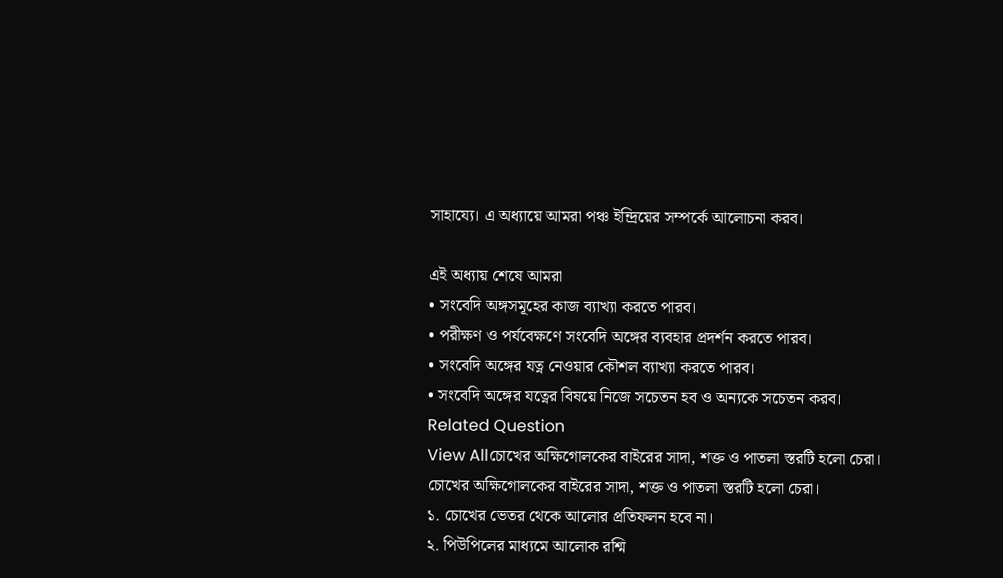সাহায্যে। এ অধ্যায়ে আমরা পঞ্চ ইন্দ্রিয়ের সম্পর্কে আলোচনা করব।

এই অধ্যায় শেষে আমরা
• সংবেদি অঙ্গসমূহের কাজ ব্যাখ্যা করতে পারব।
• পরীক্ষণ ও পর্যবেক্ষণে সংবেদি অঙ্গের ব্যবহার প্রদর্শন করতে পারব।
• সংবেদি অঙ্গের যত্ন নেওয়ার কৌশল ব্যাখ্যা করতে পারব।
• সংবেদি অঙ্গের যত্নের বিষয়ে নিজে সচেতন হব ও অন্যকে সচেতন করব।
Related Question
View Allচোখের অক্ষিগোলকের বাইরের সাদা, শক্ত ও পাতলা স্তরটি হলো চেরা।
চোখের অক্ষিগোলকের বাইরের সাদা, শক্ত ও পাতলা স্তরটি হলো চেরা।
১. চোখের ভেতর থেকে আলোর প্রতিফলন হবে না।
২. পিউপিলের মাধ্যমে আলোক রশ্মি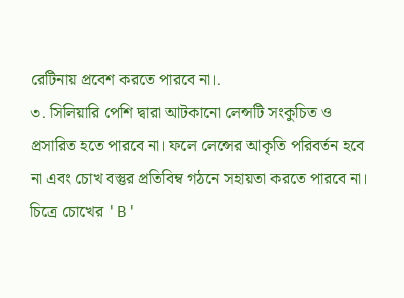রেটিনায় প্রবেশ করতে পারবে না।.
৩. সিলিয়ারি পেশি দ্বারা আটকানো লেন্সটি সংকুচিত ও প্রসারিত হতে পারবে না। ফলে লেন্সের আকৃতি পরিবর্তন হবে না এবং চোখ বস্তুর প্রতিবিম্ব গঠনে সহায়তা করতে পারবে না।
চিত্রে চোখের 'B'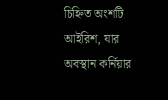চিহ্নিত অংশটি আইরিশ, যার অবস্থান কর্নিয়ার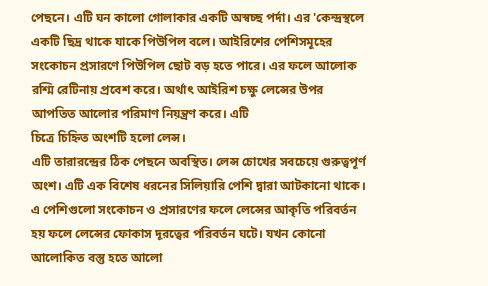পেছনে। এটি ঘন কালো গোলাকার একটি অস্বচ্ছ পর্দা। এর 'কেন্দ্রস্থলে একটি ছিদ্র থাকে যাকে পিউপিল বলে। আইরিশের পেশিসমূহের সংকোচন প্রসারণে পিউপিল ছোট বড় হতে পারে। এর ফলে আলোক রশ্মি রেটিনায় প্রবেশ করে। অর্থাৎ আইরিশ চক্ষু লেন্সের উপর আপতিত আলোর পরিমাণ নিয়ন্ত্রণ করে। এটি
চিত্রে চিহ্নিত অংশটি হলো লেন্স।
এটি তারারন্দ্রের ঠিক পেছনে অবস্থিত। লেন্স চোখের সবচেয়ে গুরুত্বপূর্ণ অংশ। এটি এক বিশেষ ধরনের সিলিয়ারি পেশি দ্বারা আটকানো থাকে। এ পেশিগুলো সংকোচন ও প্রসারণের ফলে লেন্সের আকৃতি পরিবর্তন হয় ফলে লেন্সের ফোকাস দূরত্বের পরিবর্তন ঘটে। যখন কোনো আলোকিত বস্তু হতে আলো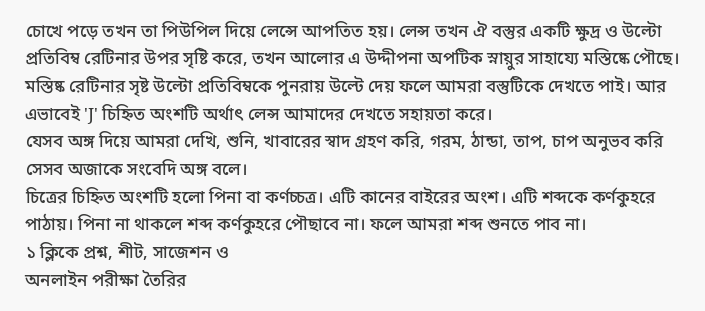চোখে পড়ে তখন তা পিউপিল দিয়ে লেন্সে আপতিত হয়। লেন্স তখন ঐ বস্তুর একটি ক্ষুদ্র ও উল্টো প্রতিবিম্ব রেটিনার উপর সৃষ্টি করে, তখন আলোর এ উদ্দীপনা অপটিক স্নায়ুর সাহায্যে মস্তিষ্কে পৌছে। মস্তিষ্ক রেটিনার সৃষ্ট উল্টো প্রতিবিম্বকে পুনরায় উল্টে দেয় ফলে আমরা বস্তুটিকে দেখতে পাই। আর এভাবেই 'J' চিহ্নিত অংশটি অর্থাৎ লেন্স আমাদের দেখতে সহায়তা করে।
যেসব অঙ্গ দিয়ে আমরা দেখি, শুনি, খাবারের স্বাদ গ্রহণ করি, গরম, ঠান্ডা, তাপ, চাপ অনুভব করি সেসব অজাকে সংবেদি অঙ্গ বলে।
চিত্রের চিহ্নিত অংশটি হলো পিনা বা কর্ণচ্চত্র। এটি কানের বাইরের অংশ। এটি শব্দকে কর্ণকুহরে পাঠায়। পিনা না থাকলে শব্দ কর্ণকুহরে পৌছাবে না। ফলে আমরা শব্দ শুনতে পাব না।
১ ক্লিকে প্রশ্ন, শীট, সাজেশন ও
অনলাইন পরীক্ষা তৈরির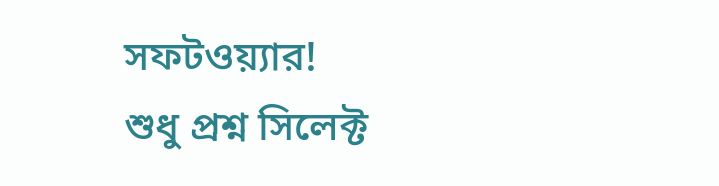সফটওয়্যার!
শুধু প্রশ্ন সিলেক্ট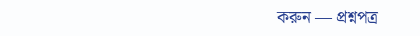করুন — প্রশ্নপত্র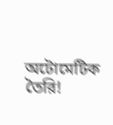অটোমেটিক তৈরি!